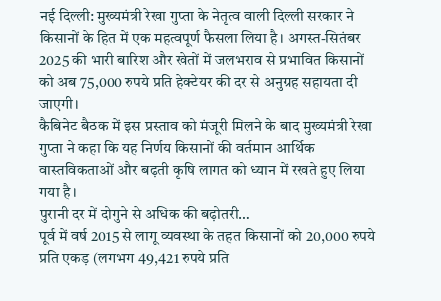नई दिल्ली: मुख्यमंत्री रेखा गुप्ता के नेतृत्व वाली दिल्ली सरकार ने किसानों के हित में एक महत्वपूर्ण फैसला लिया है। अगस्त-सितंबर 2025 की भारी बारिश और खेतों में जलभराव से प्रभावित किसानों को अब 75,000 रुपये प्रति हेक्टेयर की दर से अनुग्रह सहायता दी जाएगी।
कैबिनेट बैठक में इस प्रस्ताव को मंजूरी मिलने के बाद मुख्यमंत्री रेखा गुप्ता ने कहा कि यह निर्णय किसानों की वर्तमान आर्थिक वास्तविकताओं और बढ़ती कृषि लागत को ध्यान में रखते हुए लिया गया है।
पुरानी दर में दोगुने से अधिक की बढ़ोतरी…
पूर्व में वर्ष 2015 से लागू व्यवस्था के तहत किसानों को 20,000 रुपये प्रति एकड़ (लगभग 49,421 रुपये प्रति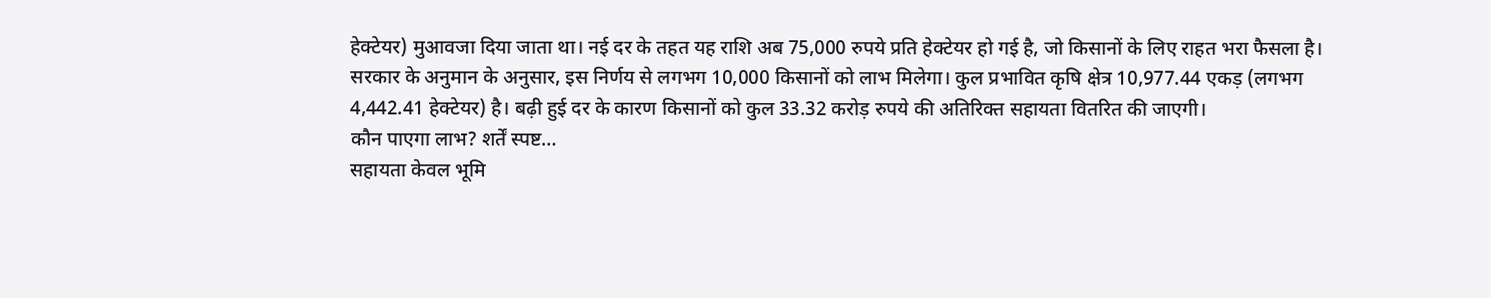हेक्टेयर) मुआवजा दिया जाता था। नई दर के तहत यह राशि अब 75,000 रुपये प्रति हेक्टेयर हो गई है, जो किसानों के लिए राहत भरा फैसला है।
सरकार के अनुमान के अनुसार, इस निर्णय से लगभग 10,000 किसानों को लाभ मिलेगा। कुल प्रभावित कृषि क्षेत्र 10,977.44 एकड़ (लगभग 4,442.41 हेक्टेयर) है। बढ़ी हुई दर के कारण किसानों को कुल 33.32 करोड़ रुपये की अतिरिक्त सहायता वितरित की जाएगी।
कौन पाएगा लाभ? शर्तें स्पष्ट…
सहायता केवल भूमि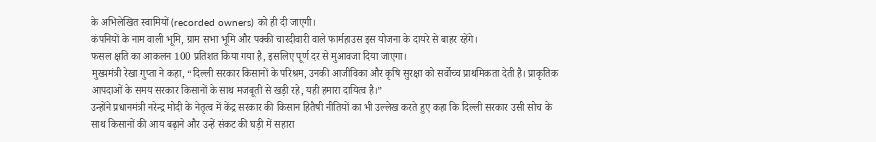के अभिलेखित स्वामियों (recorded owners) को ही दी जाएगी।
कंपनियों के नाम वाली भूमि, ग्राम सभा भूमि और पक्की चारदीवारी वाले फार्महाउस इस योजना के दायरे से बाहर रहेंगे।
फसल क्षति का आकलन 100 प्रतिशत किया गया है, इसलिए पूर्ण दर से मुआवजा दिया जाएगा।
मुख्यमंत्री रेखा गुप्ता ने कहा, “दिल्ली सरकार किसानों के परिश्रम, उनकी आजीविका और कृषि सुरक्षा को सर्वोच्च प्राथमिकता देती है। प्राकृतिक आपदाओं के समय सरकार किसानों के साथ मजबूती से खड़ी रहे, यही हमारा दायित्व है।”
उन्होंने प्रधानमंत्री नरेन्द्र मोदी के नेतृत्व में केंद्र सरकार की किसान हितैषी नीतियों का भी उल्लेख करते हुए कहा कि दिल्ली सरकार उसी सोच के साथ किसानों की आय बढ़ाने और उन्हें संकट की घड़ी में सहारा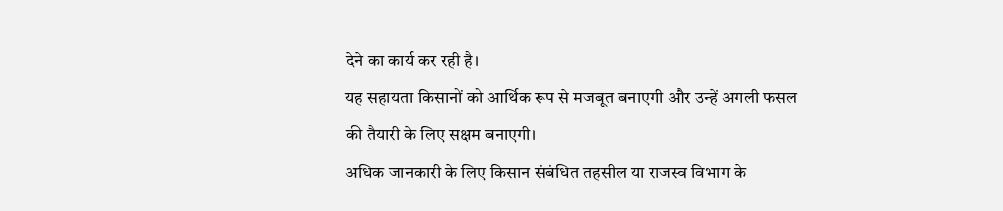देने का कार्य कर रही है।
यह सहायता किसानों को आर्थिक रूप से मजबूत बनाएगी और उन्हें अगली फसल की तैयारी के लिए सक्षम बनाएगी।
अधिक जानकारी के लिए किसान संबंधित तहसील या राजस्व विभाग के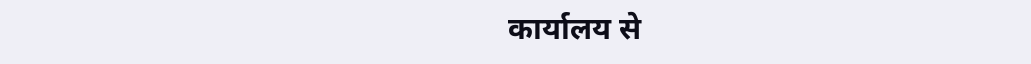कार्यालय से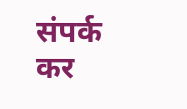संपर्क कर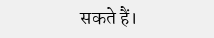सकते हैं।